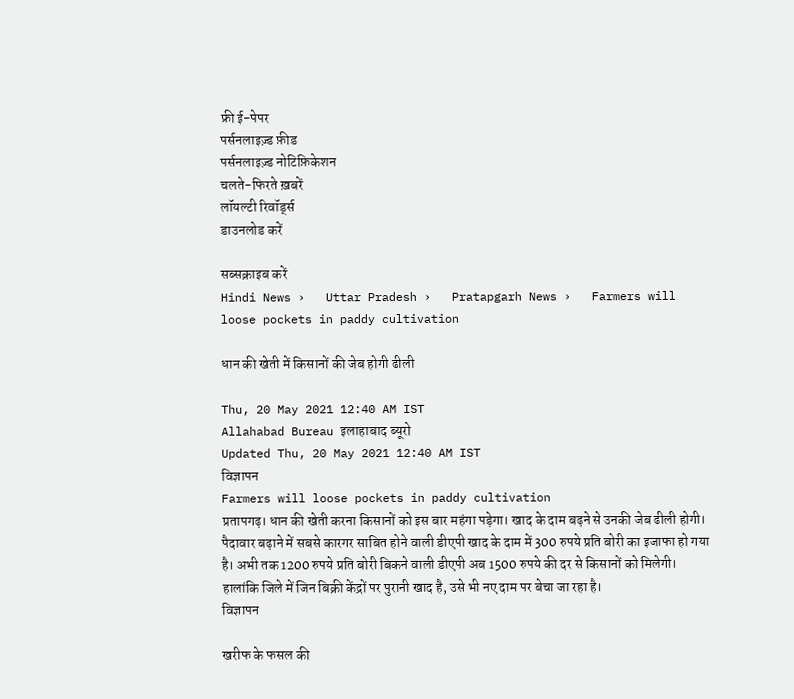फ्री ई-पेपर
पर्सनलाइज़्ड फ़ीड
पर्सनलाइज़्ड नोटिफ़िकेशन
चलते-फिरते ख़बरें
लॉयल्टी रिवॉर्ड्स
डाउनलोड करें

सब्सक्राइब करें
Hindi News ›   Uttar Pradesh ›   Pratapgarh News ›   Farmers will loose pockets in paddy cultivation

धान की खेती में किसानों की जेब होगी ढीली

Thu, 20 May 2021 12:40 AM IST
Allahabad Bureau इलाहाबाद ब्यूरो
Updated Thu, 20 May 2021 12:40 AM IST
विज्ञापन
Farmers will loose pockets in paddy cultivation
प्रतापगढ़। धान की खेती करना किसानों को इस बार महंगा पड़ेगा। खाद के दाम बढ़ने से उनकी जेब ढीली होगी। पैदावार बढ़ाने में सबसे कारगर साबित होने वाली डीएपी खाद के दाम में 300 रुपये प्रति बोरी का इजाफा हो गया है। अभी तक 1200 रुपये प्रति बोरी बिकने वाली डीएपी अब 1500 रुपये की दर से किसानों को मिलेगी। हालांकि जिले में जिन बिक्री केंद्रों पर पुरानी खाद है, उसे भी नए दाम पर बेचा जा रहा है।
विज्ञापन

खरीफ के फसल की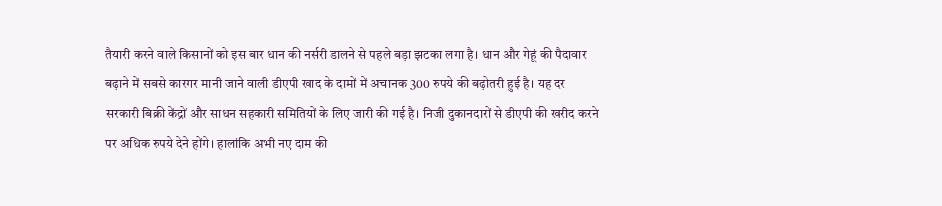तैयारी करने वाले किसानों को इस बार धान की नर्सरी डालने से पहले बड़ा झटका लगा है। धान और गेहूं की पैदावार बढ़ाने में सबसे कारगर मानी जाने वाली डीएपी खाद के दामों में अचानक 300 रुपये की बढ़ोतरी हुई है। यह दर सरकारी बिक्री केंद्रों और साधन सहकारी समितियों के लिए जारी की गई है। निजी दुकानदारों से डीएपी की खरीद करने पर अधिक रुपये देने होंगे। हालांकि अभी नए दाम की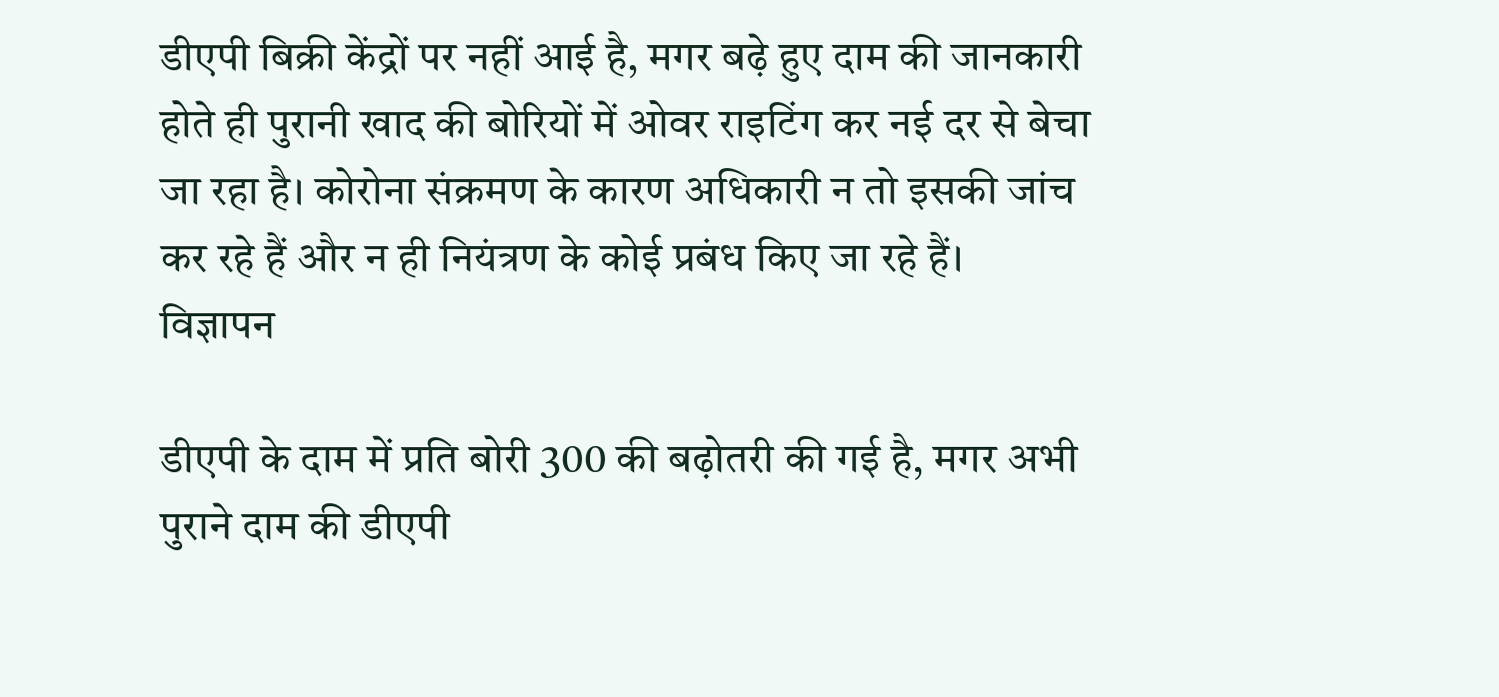डीएपी बिक्री केंद्रों पर नहीं आई है, मगर बढ़े हुए दाम की जानकारी होते ही पुरानी खाद की बोरियों में ओवर राइटिंग कर नई दर से बेचा जा रहा है। कोरोना संक्रमण के कारण अधिकारी न तो इसकी जांच कर रहे हैं और न ही नियंत्रण के कोई प्रबंध किए जा रहे हैं।
विज्ञापन

डीएपी के दाम में प्रति बोरी 300 की बढ़ोतरी की गई है, मगर अभी पुराने दाम की डीएपी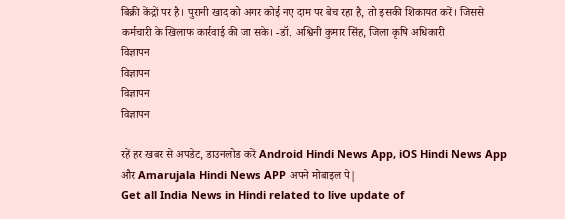बिक्री केंद्रों पर है। पुरानी खाद को अगर कोई नए दाम पर बेच रहा है, तो इसकी शिकायत करें। जिससे कर्मचारी के खिलाफ कार्रवाई की जा सके। -डॉ. अश्विनी कुमार सिंह, जिला कृषि अधिकारी
विज्ञापन
विज्ञापन
विज्ञापन
विज्ञापन

रहें हर खबर से अपडेट, डाउनलोड करें Android Hindi News App, iOS Hindi News App और Amarujala Hindi News APP अपने मोबाइल पे|
Get all India News in Hindi related to live update of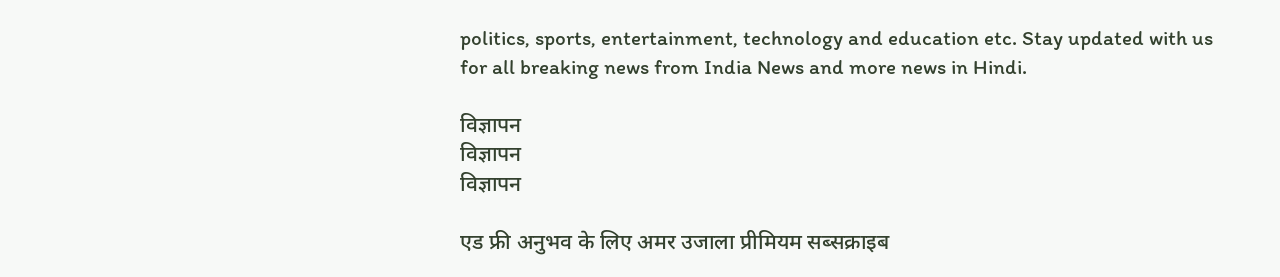politics, sports, entertainment, technology and education etc. Stay updated with us for all breaking news from India News and more news in Hindi.

विज्ञापन
विज्ञापन
विज्ञापन

एड फ्री अनुभव के लिए अमर उजाला प्रीमियम सब्सक्राइब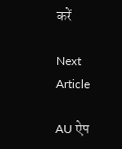करें

Next Article

AU ऐप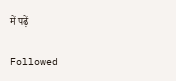में पढ़ें

Followed